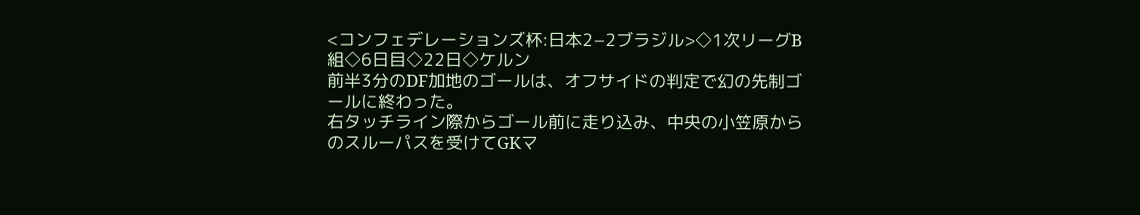<コンフェデレーションズ杯:日本2−2ブラジル>◇1次リーグB組◇6日目◇22日◇ケルン
前半3分のDF加地のゴールは、オフサイドの判定で幻の先制ゴールに終わった。
右タッチライン際からゴール前に走り込み、中央の小笠原からのスルーパスを受けてGKマ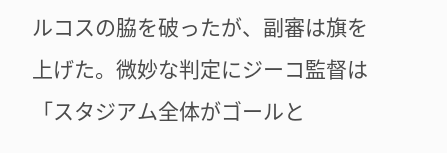ルコスの脇を破ったが、副審は旗を上げた。微妙な判定にジーコ監督は「スタジアム全体がゴールと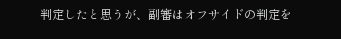判定したと思うが、副審はオフサイドの判定を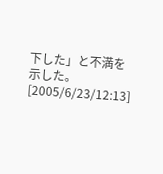下した」と不満を示した。
[2005/6/23/12:13]